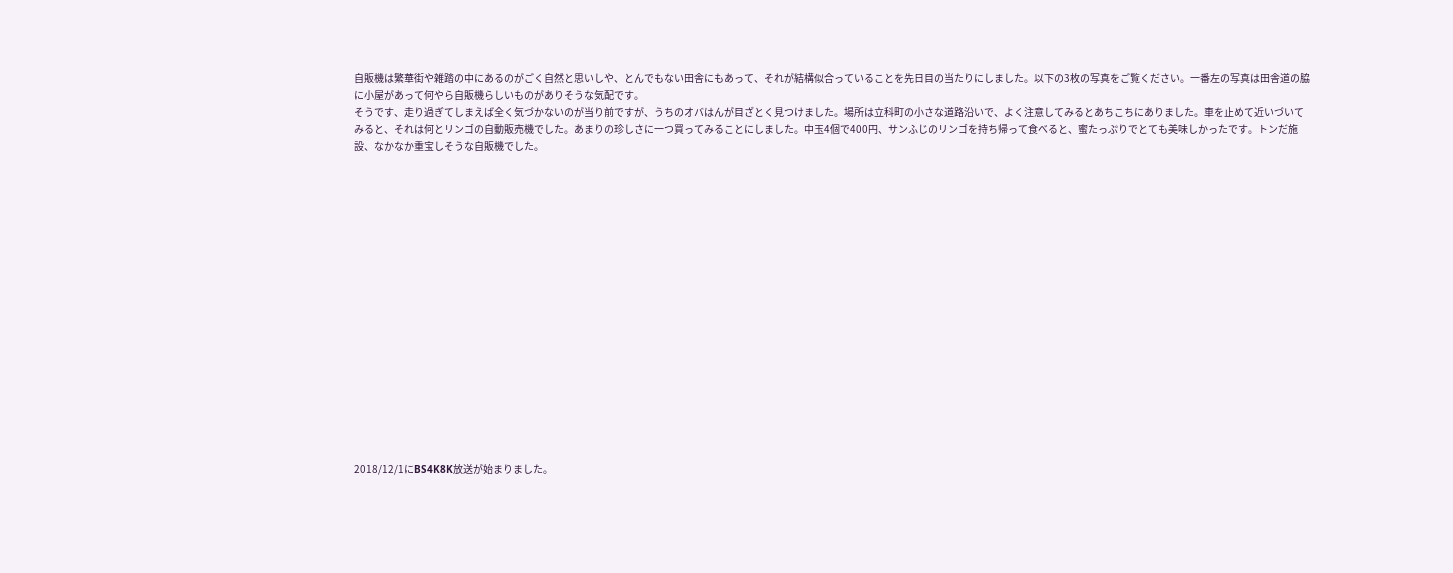自販機は繁華街や雑踏の中にあるのがごく自然と思いしや、とんでもない田舎にもあって、それが結構似合っていることを先日目の当たりにしました。以下の3枚の写真をご覧ください。一番左の写真は田舎道の脇に小屋があって何やら自販機らしいものがありそうな気配です。
そうです、走り過ぎてしまえば全く気づかないのが当り前ですが、うちのオバはんが目ざとく見つけました。場所は立科町の小さな道路沿いで、よく注意してみるとあちこちにありました。車を止めて近いづいてみると、それは何とリンゴの自動販売機でした。あまりの珍しさに一つ買ってみることにしました。中玉4個で400円、サンふじのリンゴを持ち帰って食べると、蜜たっぷりでとても美味しかったです。トンだ施設、なかなか重宝しそうな自販機でした。


















2018/12/1にBS4K8K放送が始まりました。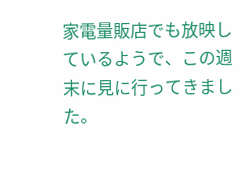家電量販店でも放映しているようで、この週末に見に行ってきました。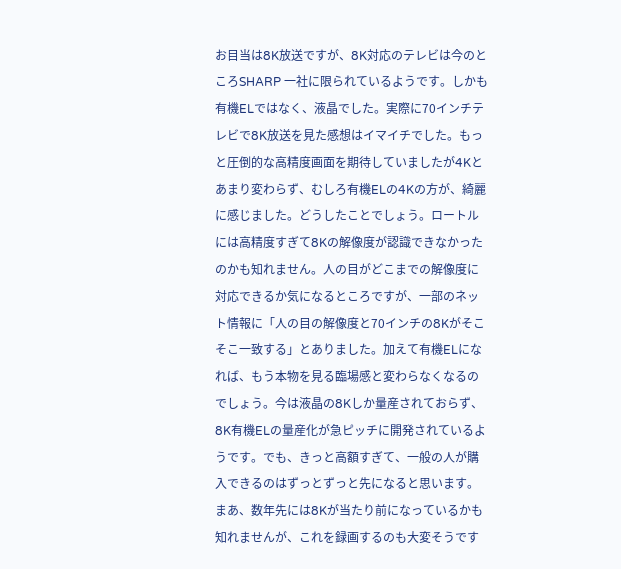お目当は8K放送ですが、8K対応のテレビは今のところSHARP 一社に限られているようです。しかも有機ELではなく、液晶でした。実際に70インチテレビで8K放送を見た感想はイマイチでした。もっと圧倒的な高精度画面を期待していましたが4Kとあまり変わらず、むしろ有機ELの4Kの方が、綺麗に感じました。どうしたことでしょう。ロートルには高精度すぎて8Kの解像度が認識できなかったのかも知れません。人の目がどこまでの解像度に対応できるか気になるところですが、一部のネット情報に「人の目の解像度と70インチの8Kがそこそこ一致する」とありました。加えて有機ELになれば、もう本物を見る臨場感と変わらなくなるのでしょう。今は液晶の8Kしか量産されておらず、8K有機ELの量産化が急ピッチに開発されているようです。でも、きっと高額すぎて、一般の人が購入できるのはずっとずっと先になると思います。まあ、数年先には8Kが当たり前になっているかも知れませんが、これを録画するのも大変そうです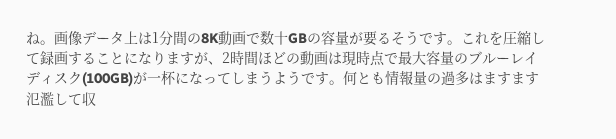ね。画像データ上は1分間の8K動画で数十GBの容量が要るそうです。これを圧縮して録画することになりますが、2時間ほどの動画は現時点で最大容量のブルーレイディスク(100GB)が一杯になってしまうようです。何とも情報量の過多はますます氾濫して収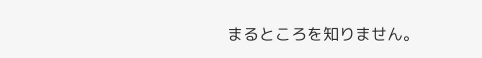まるところを知りません。